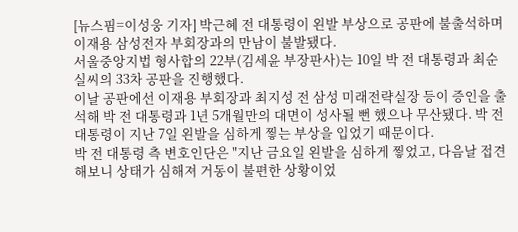[뉴스핌=이성웅 기자] 박근혜 전 대통령이 왼발 부상으로 공판에 불출석하며 이재용 삼성전자 부회장과의 만남이 불발됐다.
서울중앙지법 형사합의 22부(김세윤 부장판사)는 10일 박 전 대통령과 최순실씨의 33차 공판을 진행했다.
이날 공판에선 이재용 부회장과 최지성 전 삼성 미래전략실장 등이 증인을 출석해 박 전 대통령과 1년 5개월만의 대면이 성사될 뻔 했으나 무산됐다. 박 전 대통령이 지난 7일 왼발을 심하게 찧는 부상을 입었기 때문이다.
박 전 대통령 측 변호인단은 "지난 금요일 왼발을 심하게 찧었고, 다음날 접견해보니 상태가 심해져 거동이 불편한 상황이었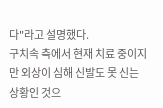다"라고 설명했다.
구치속 측에서 현재 치료 중이지만 외상이 심해 신발도 못 신는 상황인 것으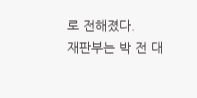로 전해졌다.
재판부는 박 전 대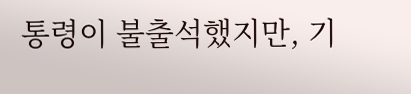통령이 불출석했지만, 기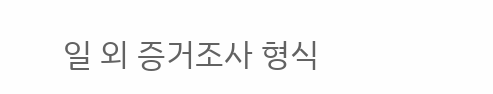일 외 증거조사 형식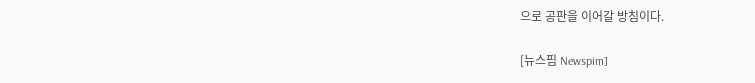으로 공판을 이어갈 방침이다.

[뉴스핌 Newspim]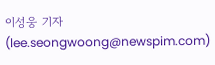이성웅 기자 (lee.seongwoong@newspim.com)